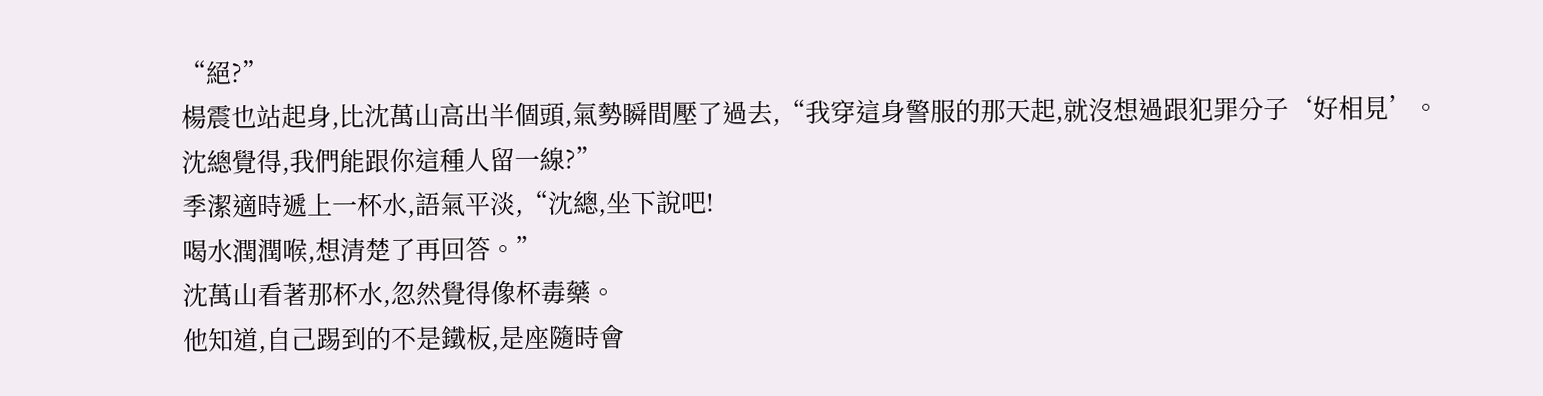“絕?”
楊震也站起身,比沈萬山高出半個頭,氣勢瞬間壓了過去,“我穿這身警服的那天起,就沒想過跟犯罪分子‘好相見’。
沈總覺得,我們能跟你這種人留一線?”
季潔適時遞上一杯水,語氣平淡,“沈總,坐下說吧!
喝水潤潤喉,想清楚了再回答。”
沈萬山看著那杯水,忽然覺得像杯毒藥。
他知道,自己踢到的不是鐵板,是座隨時會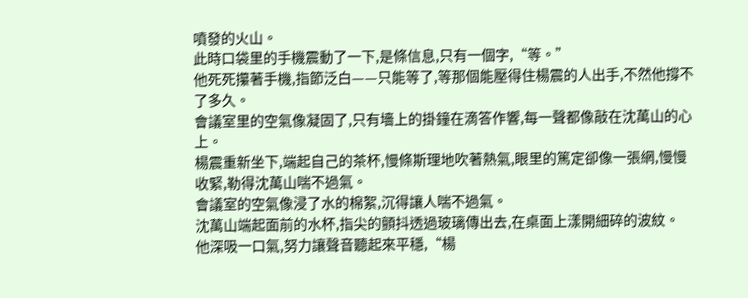噴發的火山。
此時口袋里的手機震動了一下,是條信息,只有一個字,“等。”
他死死攥著手機,指節泛白——只能等了,等那個能壓得住楊震的人出手,不然他撐不了多久。
會議室里的空氣像凝固了,只有墻上的掛鐘在滴答作響,每一聲都像敲在沈萬山的心上。
楊震重新坐下,端起自己的茶杯,慢條斯理地吹著熱氣,眼里的篤定卻像一張網,慢慢收緊,勒得沈萬山喘不過氣。
會議室的空氣像浸了水的棉絮,沉得讓人喘不過氣。
沈萬山端起面前的水杯,指尖的顫抖透過玻璃傳出去,在桌面上漾開細碎的波紋。
他深吸一口氣,努力讓聲音聽起來平穩,“楊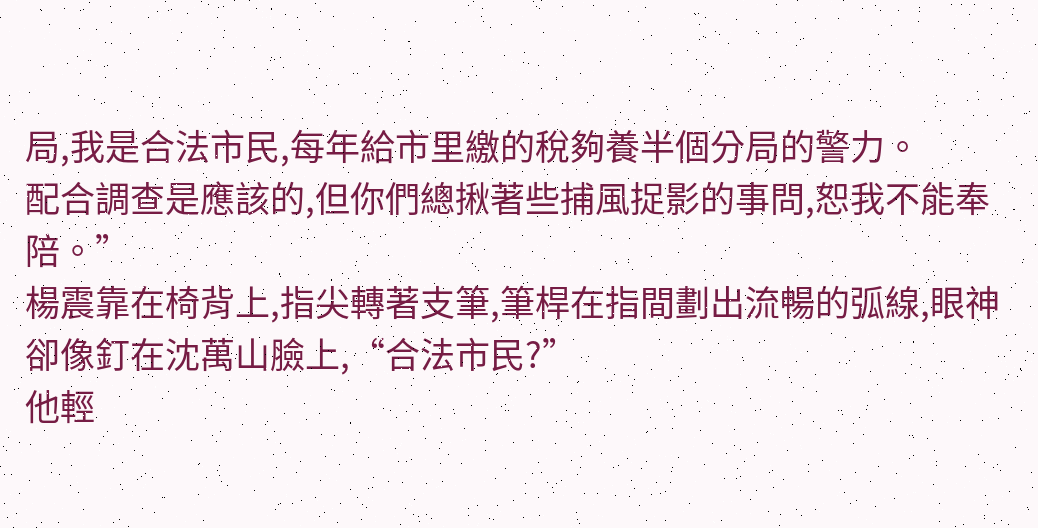局,我是合法市民,每年給市里繳的稅夠養半個分局的警力。
配合調查是應該的,但你們總揪著些捕風捉影的事問,恕我不能奉陪。”
楊震靠在椅背上,指尖轉著支筆,筆桿在指間劃出流暢的弧線,眼神卻像釘在沈萬山臉上,“合法市民?”
他輕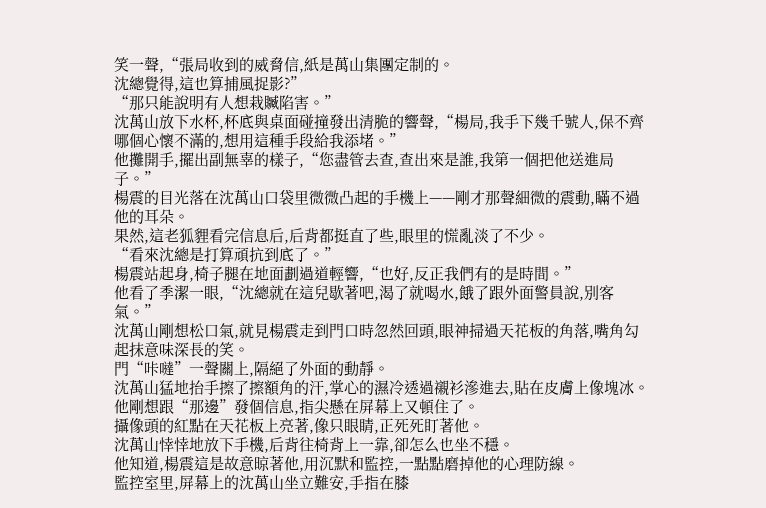笑一聲,“張局收到的威脅信,紙是萬山集團定制的。
沈總覺得,這也算捕風捉影?”
“那只能說明有人想栽贓陷害。”
沈萬山放下水杯,杯底與桌面碰撞發出清脆的響聲,“楊局,我手下幾千號人,保不齊哪個心懷不滿的,想用這種手段給我添堵。”
他攤開手,擺出副無辜的樣子,“您盡管去查,查出來是誰,我第一個把他送進局子。”
楊震的目光落在沈萬山口袋里微微凸起的手機上——剛才那聲細微的震動,瞞不過他的耳朵。
果然,這老狐貍看完信息后,后背都挺直了些,眼里的慌亂淡了不少。
“看來沈總是打算頑抗到底了。”
楊震站起身,椅子腿在地面劃過道輕響,“也好,反正我們有的是時間。”
他看了季潔一眼,“沈總就在這兒歇著吧,渴了就喝水,餓了跟外面警員說,別客氣。”
沈萬山剛想松口氣,就見楊震走到門口時忽然回頭,眼神掃過天花板的角落,嘴角勾起抹意味深長的笑。
門“咔噠”一聲關上,隔絕了外面的動靜。
沈萬山猛地抬手擦了擦額角的汗,掌心的濕冷透過襯衫滲進去,貼在皮膚上像塊冰。
他剛想跟“那邊”發個信息,指尖懸在屏幕上又頓住了。
攝像頭的紅點在天花板上亮著,像只眼睛,正死死盯著他。
沈萬山悻悻地放下手機,后背往椅背上一靠,卻怎么也坐不穩。
他知道,楊震這是故意晾著他,用沉默和監控,一點點磨掉他的心理防線。
監控室里,屏幕上的沈萬山坐立難安,手指在膝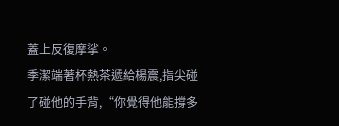蓋上反復摩挲。
季潔端著杯熱茶遞給楊震,指尖碰了碰他的手背,“你覺得他能撐多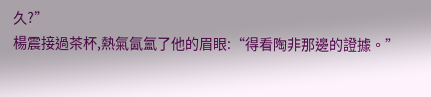久?”
楊震接過茶杯,熱氣氤氳了他的眉眼:“得看陶非那邊的證據。”